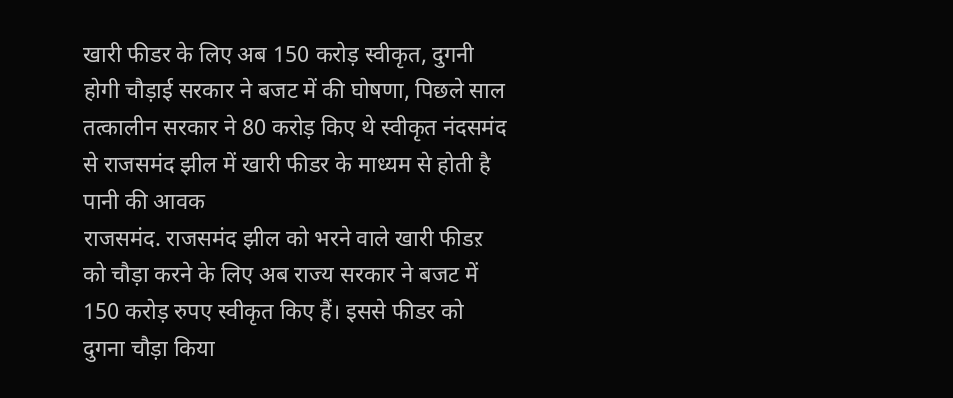खारी फीडर के लिए अब 150 करोड़ स्वीकृत, दुगनी होगी चौड़ाई सरकार ने बजट में की घोषणा, पिछले साल तत्कालीन सरकार ने 80 करोड़ किए थे स्वीकृत नंदसमंद से राजसमंद झील में खारी फीडर के माध्यम से होती है पानी की आवक
राजसमंद. राजसमंद झील को भरने वाले खारी फीडऱ को चौड़ा करने के लिए अब राज्य सरकार ने बजट में 150 करोड़ रुपए स्वीकृत किए हैं। इससे फीडर को दुगना चौड़ा किया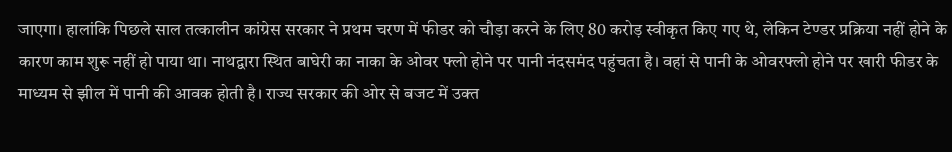जाएगा। हालांकि पिछले साल तत्कालीन कांग्रेस सरकार ने प्रथम चरण में फीडर को चौड़ा करने के लिए 80 करोड़ स्वीकृत किए गए थे, लेकिन टेण्डर प्रक्रिया नहीं होने के कारण काम शुरू नहीं हो पाया था। नाथद्वारा स्थित बाघेरी का नाका के ओवर फ्लो होने पर पानी नंदसमंद पहुंचता है। वहां से पानी के ओवरफ्लो होने पर खारी फीडर के माध्यम से झील में पानी की आवक होती है। राज्य सरकार की ओर से बजट में उक्त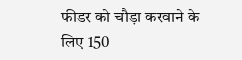फीडर को चौड़ा करवाने के लिए 150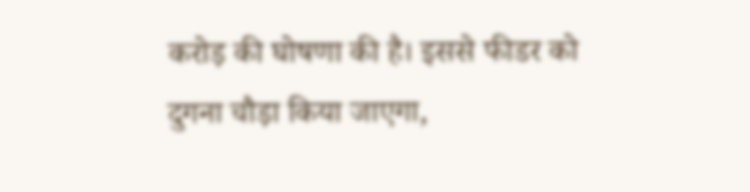करोड़ की घोषणा की है। इससे फीडर को दुगना चौड़ा किया जाएगा,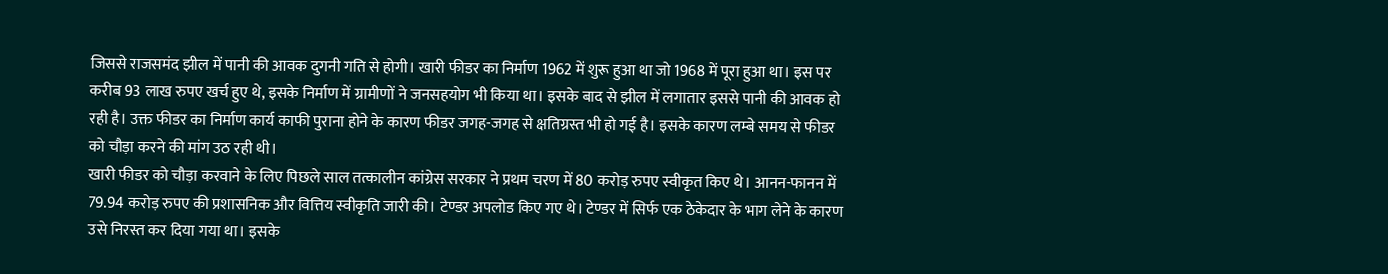जिससे राजसमंद झील में पानी की आवक दुगनी गति से होगी। खारी फीडर का निर्माण 1962 में शुरू हुआ था जो 1968 में पूरा हुआ था। इस पर करीब 93 लाख रुपए खर्च हुए थे, इसके निर्माण में ग्रामीणों ने जनसहयोग भी किया था। इसके बाद से झील में लगातार इससे पानी की आवक हो रही है। उक्त फीडर का निर्माण कार्य काफी पुराना होने के कारण फीडर जगह-जगह से क्षतिग्रस्त भी हो गई है। इसके कारण लम्बे समय से फीडर को चौड़ा करने की मांग उठ रही थी।
खारी फीडर को चौड़ा करवाने के लिए पिछले साल तत्कालीन कांग्रेस सरकार ने प्रथम चरण में 80 करोड़ रुपए स्वीकृत किए थे। आनन-फानन में 79.94 करोड़ रुपए की प्रशासनिक और वित्तिय स्वीकृति जारी की। टेण्डर अपलोड किए गए थे। टेण्डर में सिर्फ एक ठेकेदार के भाग लेने के कारण उसे निरस्त कर दिया गया था। इसके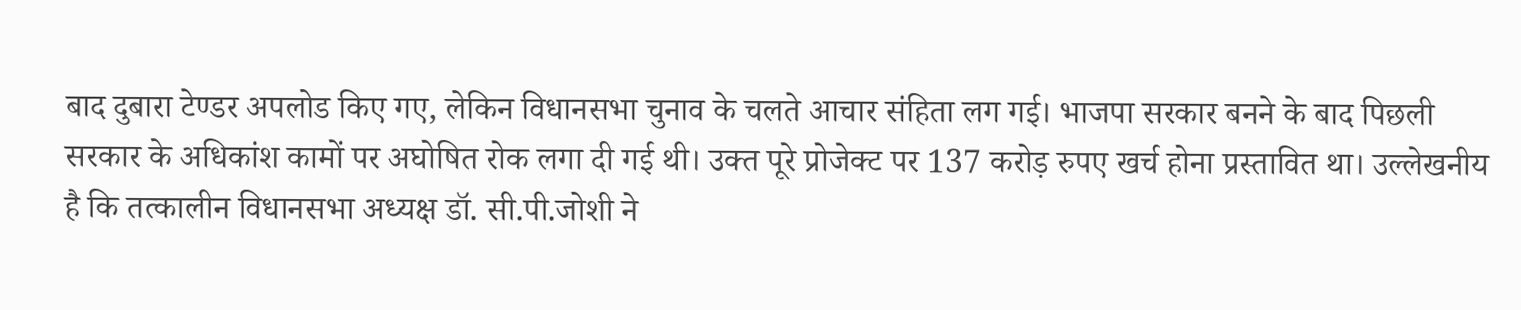बाद दुबारा टेण्डर अपलोड किए गए, लेकिन विधानसभा चुनाव के चलते आचार संहिता लग गई। भाजपा सरकार बनने के बाद पिछली सरकार के अधिकांश कामों पर अघोषित रोक लगा दी गई थी। उक्त पूरे प्रोजेक्ट पर 137 करोड़ रुपए खर्च होना प्रस्तावित था। उल्लेखनीय है कि तत्कालीन विधानसभा अध्यक्ष डॉ. सी.पी.जोशी ने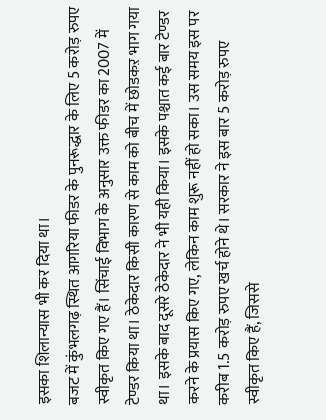इसका शिलान्यास भी कर दिया था।
बजट में कुंभलगढ़ स्थित आगरिया फीडर के पुनरूद्धार के लिए 5 करोड़ रुपए स्वीकृत किए गए हैं। सिंचाई विभाग के अनुसार उक्त फीडर का 2007 में टेण्डर किया था। ठेकेदार किसी कारण से काम को बीच में छोडकऱ भाग गया था। इसके बाद दूसरे ठेकेदार ने भी यही किया। इसके पश्चात कई बार टेण्डर करने के प्रयास किए गए, लेकिन काम शुरू नहीं हो सका। उस समय इस पर करीब 1.5 करोड़ रुपए खर्च होने थे। सरकार ने इस बार 5 करोड़ रुपए स्वीकृत किए हैं, जिससे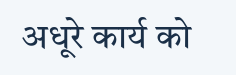अधूरे कार्य को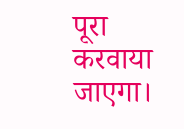पूरा करवाया जाएगा।